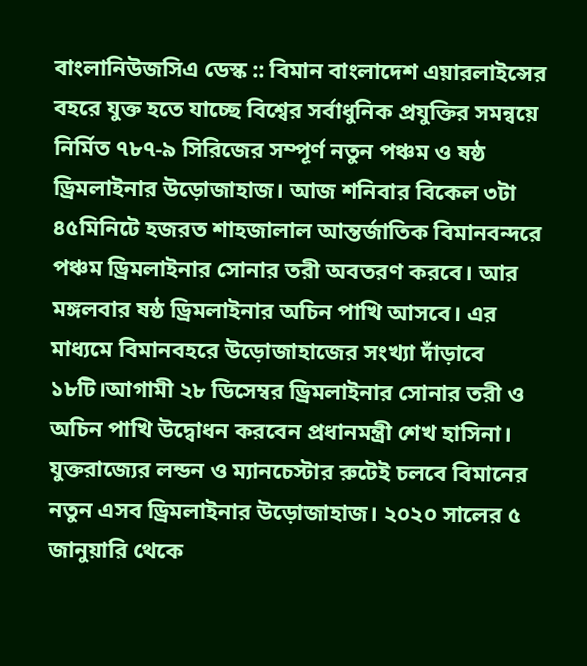বাংলানিউজসিএ ডেস্ক :: বিমান বাংলাদেশ এয়ারলাইন্সের বহরে যুক্ত হতে যাচ্ছে বিশ্বের সর্বাধুনিক প্রযুক্তির সমন্বয়ে নির্মিত ৭৮৭-৯ সিরিজের সম্পূর্ণ নতুন পঞ্চম ও ষষ্ঠ ড্রিমলাইনার উড়োজাহাজ। আজ শনিবার বিকেল ৩টা ৪৫মিনিটে হজরত শাহজালাল আন্তর্জাতিক বিমানবন্দরে পঞ্চম ড্রিমলাইনার সোনার তরী অবতরণ করবে। আর মঙ্গলবার ষষ্ঠ ড্রিমলাইনার অচিন পাখি আসবে। এর মাধ্যমে বিমানবহরে উড়োজাহাজের সংখ্যা দাঁড়াবে ১৮টি।আগামী ২৮ ডিসেম্বর ড্রিমলাইনার সোনার তরী ও অচিন পাখি উদ্বোধন করবেন প্রধানমন্ত্রী শেখ হাসিনা।
যুক্তরাজ্যের লন্ডন ও ম্যানচেস্টার রুটেই চলবে বিমানের নতুন এসব ড্রিমলাইনার উড়োজাহাজ। ২০২০ সালের ৫ জানুয়ারি থেকে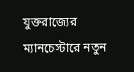যুক্তরাজ্যের ম্যানচেস্টারে নতুন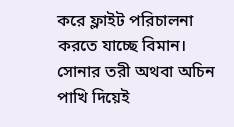করে ফ্লাইট পরিচালনা করতে যাচ্ছে বিমান। সোনার তরী অথবা অচিন পাখি দিয়েই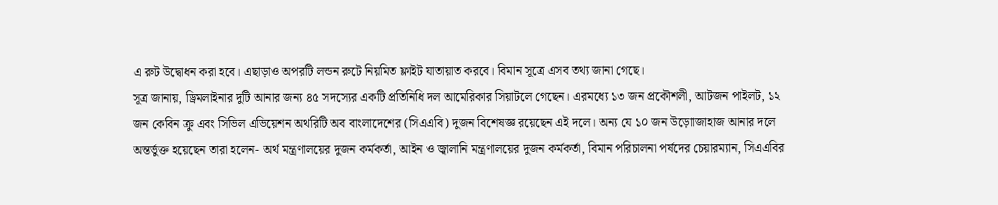এ রুট উদ্বোধন করা হবে। এছাড়াও অপরটি লন্ডন রুটে নিয়মিত ফ্লাইট যাতায়াত করবে। বিমান সূত্রে এসব তথ্য জানা গেছে।
সূত্র জানায়, ড্রিমলাইনার দুটি আনার জন্য ৪৫ সদস্যের একটি প্রতিনিধি দল আমেরিকার সিয়াটলে গেছেন। এরমধ্যে ১৩ জন প্রকৌশলী, আটজন পাইলট, ১২ জন কেবিন ক্রু এবং সিভিল এভিয়েশন অথরিটি অব বাংলাদেশের (সিএএবি) দুজন বিশেষজ্ঞ রয়েছেন এই দলে। অন্য যে ১০ জন উড়োাজাহাজ আনার দলে অন্তর্ভুক্ত হয়েছেন তারা হলেন- অর্থ মন্ত্রণালয়ের দুজন কর্মকর্তা, আইন ও জ্বালানি মন্ত্রণালয়ের দুজন কর্মকর্তা, বিমান পরিচালনা পর্ষদের চেয়ারম্যান, সিএএবির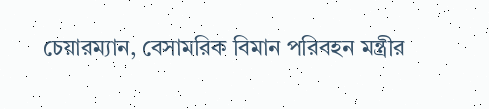চেয়ারম্যান, বেসামরিক বিমান পরিবহন মন্ত্রীর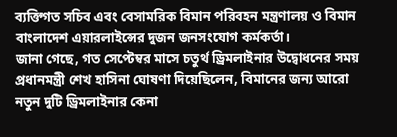ব্যক্তিগত সচিব এবং বেসামরিক বিমান পরিবহন মন্ত্রণালয় ও বিমান বাংলাদেশ এয়ারলাইন্সের দুজন জনসংযোগ কর্মকর্তা।
জানা গেছে, গত সেপ্টেম্বর মাসে চতুর্থ ড্রিমলাইনার উদ্বোধনের সময় প্রধানমন্ত্রী শেখ হাসিনা ঘোষণা দিয়েছিলেন, বিমানের জন্য আরো নতুন দুটি ড্রিমলাইনার কেনা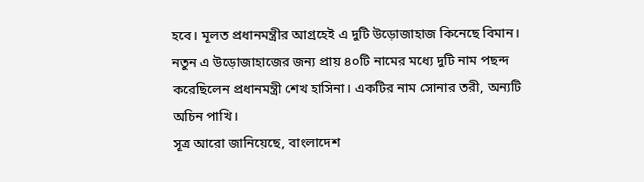হবে। মূলত প্রধানমন্ত্রীর আগ্রহেই এ দুটি উড়োজাহাজ কিনেছে বিমান। নতুন এ উড়োজাহাজের জন্য প্রায় ৪০টি নামের মধ্যে দুটি নাম পছন্দ করেছিলেন প্রধানমন্ত্রী শেখ হাসিনা। একটির নাম সোনার তরী, অন্যটি অচিন পাখি।
সূত্র আরো জানিয়েছে, বাংলাদেশ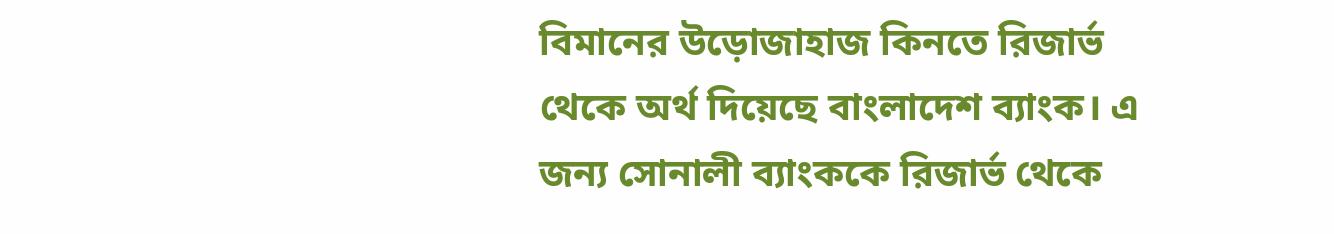বিমানের উড়োজাহাজ কিনতে রিজার্ভ থেকে অর্থ দিয়েছে বাংলাদেশ ব্যাংক। এ জন্য সোনালী ব্যাংককে রিজার্ভ থেকে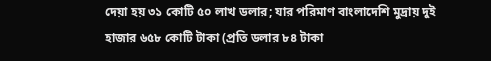দেয়া হয় ৩১ কোটি ৫০ লাখ ডলার; যার পরিমাণ বাংলাদেশি মুদ্রায় দুই হাজার ৬৫৮ কোটি টাকা (প্রতি ডলার ৮৪ টাকা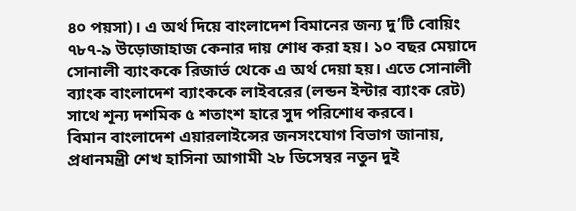৪০ পয়সা)। এ অর্থ দিয়ে বাংলাদেশ বিমানের জন্য দু’টি বোয়িং ৭৮৭-৯ উড়োজাহাজ কেনার দায় শোধ করা হয়। ১০ বছর মেয়াদে সোনালী ব্যাংককে রিজার্ভ থেকে এ অর্থ দেয়া হয়। এতে সোনালী ব্যাংক বাংলাদেশ ব্যাংককে লাইবরের (লন্ডন ইন্টার ব্যাংক রেট) সাথে শূন্য দশমিক ৫ শতাংশ হারে সুদ পরিশোধ করবে।
বিমান বাংলাদেশ এয়ারলাইন্সের জনসংযোগ বিভাগ জানায়, প্রধানমন্ত্রী শেখ হাসিনা আগামী ২৮ ডিসেম্বর নতুন দুই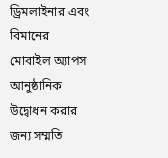ড্রিমলাইনার এবং বিমানের মোবাইল অ্যাপস আনুষ্ঠানিক উদ্বোধন করার জন্য সম্মতি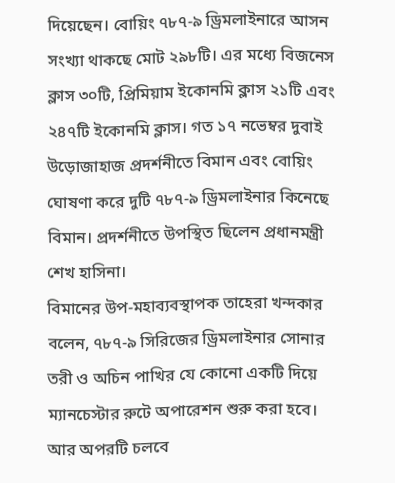দিয়েছেন। বোয়িং ৭৮৭-৯ ড্রিমলাইনারে আসন সংখ্যা থাকছে মোট ২৯৮টি। এর মধ্যে বিজনেস ক্লাস ৩০টি, প্রিমিয়াম ইকোনমি ক্লাস ২১টি এবং ২৪৭টি ইকোনমি ক্লাস। গত ১৭ নভেম্বর দুবাই উড়োজাহাজ প্রদর্শনীতে বিমান এবং বোয়িং ঘোষণা করে দুটি ৭৮৭-৯ ড্রিমলাইনার কিনেছে বিমান। প্রদর্শনীতে উপস্থিত ছিলেন প্রধানমন্ত্রী শেখ হাসিনা।
বিমানের উপ-মহাব্যবস্থাপক তাহেরা খন্দকার বলেন, ৭৮৭-৯ সিরিজের ড্রিমলাইনার সোনার তরী ও অচিন পাখির যে কোনো একটি দিয়ে ম্যানচেস্টার রুটে অপারেশন শুরু করা হবে। আর অপরটি চলবে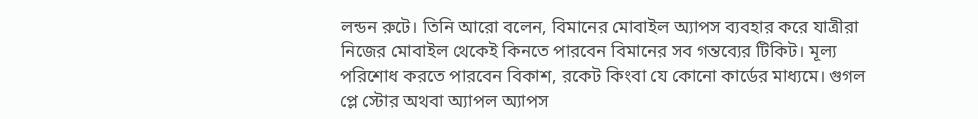লন্ডন রুটে। তিনি আরো বলেন, বিমানের মোবাইল অ্যাপস ব্যবহার করে যাত্রীরা নিজের মোবাইল থেকেই কিনতে পারবেন বিমানের সব গন্তব্যের টিকিট। মূল্য পরিশোধ করতে পারবেন বিকাশ, রকেট কিংবা যে কোনো কার্ডের মাধ্যমে। গুগল প্লে স্টোর অথবা অ্যাপল অ্যাপস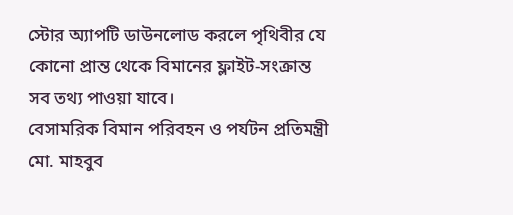স্টোর অ্যাপটি ডাউনলোড করলে পৃথিবীর যে কোনো প্রান্ত থেকে বিমানের ফ্লাইট-সংক্রান্ত সব তথ্য পাওয়া যাবে।
বেসামরিক বিমান পরিবহন ও পর্যটন প্রতিমন্ত্রী মো. মাহবুব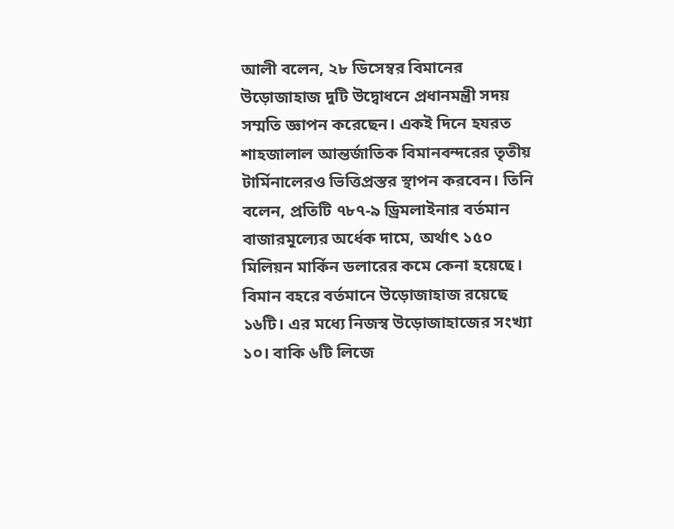আলী বলেন, ২৮ ডিসেম্বর বিমানের উড়োজাহাজ দুটি উদ্বোধনে প্রধানমন্ত্রী সদয় সম্মতি জ্ঞাপন করেছেন। একই দিনে হযরত শাহজালাল আন্তর্জাতিক বিমানবন্দরের তৃতীয় টার্মিনালেরও ভিত্তিপ্রস্তর স্থাপন করবেন। তিনি বলেন, প্রতিটি ৭৮৭-৯ ড্রিমলাইনার বর্তমান বাজারমূল্যের অর্ধেক দামে, অর্থাৎ ১৫০ মিলিয়ন মার্কিন ডলারের কমে কেনা হয়েছে। বিমান বহরে বর্তমানে উড়োজাহাজ রয়েছে ১৬টি। এর মধ্যে নিজস্ব উড়োজাহাজের সংখ্যা ১০। বাকি ৬টি লিজে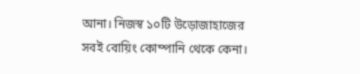আনা। নিজস্ব ১০টি উড়োজাহাজের সবই বোয়িং কোম্পানি থেকে কেনা।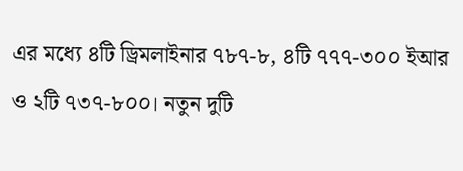এর মধ্যে ৪টি ড্রিমলাইনার ৭৮৭-৮, ৪টি ৭৭৭-৩০০ ইআর ও ২টি ৭৩৭-৮০০। নতুন দুটি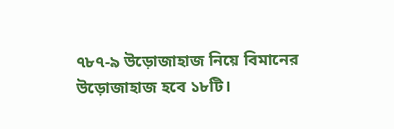৭৮৭-৯ উড়োজাহাজ নিয়ে বিমানের উড়োজাহাজ হবে ১৮টি।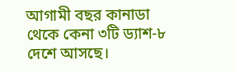আগামী বছর কানাডা থেকে কেনা ৩টি ড্যাশ-৮ দেশে আসছে।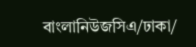বাংলানিউজসিএ/ঢাকা/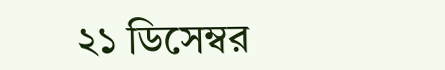২১ ডিসেম্বর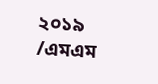২০১৯ /এমএম